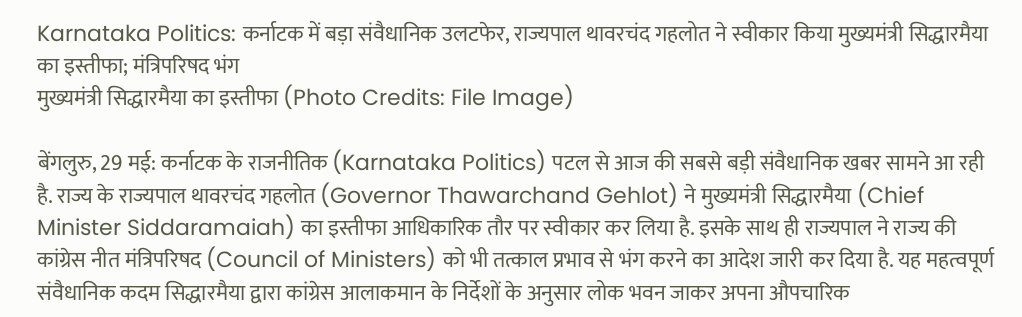Karnataka Politics: कर्नाटक में बड़ा संवैधानिक उलटफेर, राज्यपाल थावरचंद गहलोत ने स्वीकार किया मुख्यमंत्री सिद्धारमैया का इस्तीफा; मंत्रिपरिषद भंग
मुख्यमंत्री सिद्धारमैया का इस्तीफा (Photo Credits: File Image)

बेंगलुरु, 29 मई: कर्नाटक के राजनीतिक (Karnataka Politics) पटल से आज की सबसे बड़ी संवैधानिक खबर सामने आ रही है. राज्य के राज्यपाल थावरचंद गहलोत (Governor Thawarchand Gehlot) ने मुख्यमंत्री सिद्धारमैया (Chief Minister Siddaramaiah) का इस्तीफा आधिकारिक तौर पर स्वीकार कर लिया है. इसके साथ ही राज्यपाल ने राज्य की कांग्रेस नीत मंत्रिपरिषद (Council of Ministers) को भी तत्काल प्रभाव से भंग करने का आदेश जारी कर दिया है. यह महत्वपूर्ण संवैधानिक कदम सिद्धारमैया द्वारा कांग्रेस आलाकमान के निर्देशों के अनुसार लोक भवन जाकर अपना औपचारिक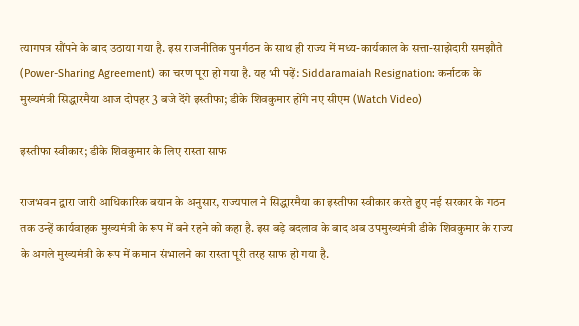त्यागपत्र सौंपने के बाद उठाया गया है. इस राजनीतिक पुनर्गठन के साथ ही राज्य में मध्य-कार्यकाल के सत्ता-साझेदारी समझौते (Power-Sharing Agreement) का चरण पूरा हो गया है. यह भी पढ़ें: Siddaramaiah Resignation: कर्नाटक के मुख्यमंत्री सिद्धारमैया आज दोपहर 3 बजे देंगे इस्तीफा; डीके शिवकुमार होंगे नए सीएम (Watch Video)

इस्तीफा स्वीकार; डीके शिवकुमार के लिए रास्ता साफ

राजभवन द्वारा जारी आधिकारिक बयान के अनुसार, राज्यपाल ने सिद्धारमैया का इस्तीफा स्वीकार करते हुए नई सरकार के गठन तक उन्हें कार्यवाहक मुख्यमंत्री के रूप में बने रहने को कहा है. इस बड़े बदलाव के बाद अब उपमुख्यमंत्री डीके शिवकुमार के राज्य के अगले मुख्यमंत्री के रूप में कमान संभालने का रास्ता पूरी तरह साफ हो गया है.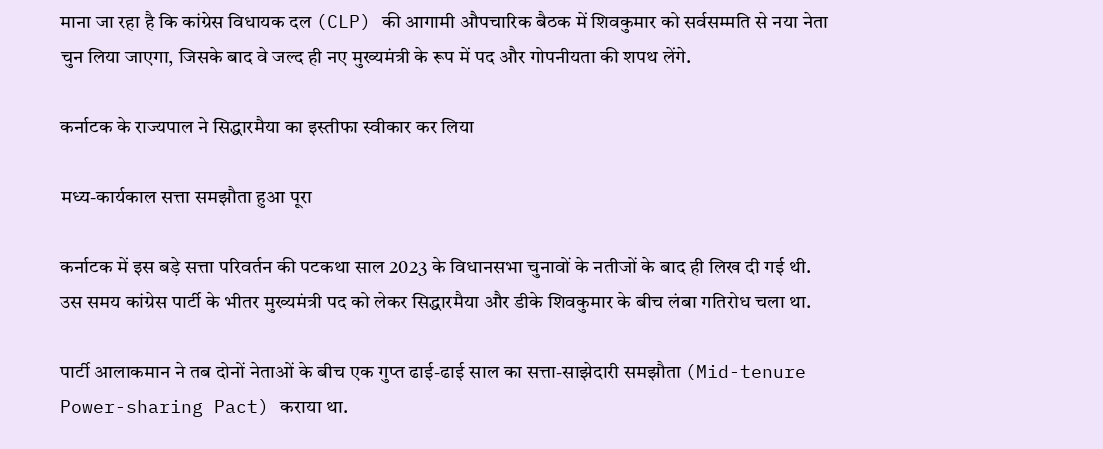माना जा रहा है कि कांग्रेस विधायक दल (CLP) की आगामी औपचारिक बैठक में शिवकुमार को सर्वसम्मति से नया नेता चुन लिया जाएगा, जिसके बाद वे जल्द ही नए मुख्यमंत्री के रूप में पद और गोपनीयता की शपथ लेंगे.

कर्नाटक के राज्यपाल ने सिद्धारमैया का इस्तीफा स्वीकार कर लिया

मध्य-कार्यकाल सत्ता समझौता हुआ पूरा

कर्नाटक में इस बड़े सत्ता परिवर्तन की पटकथा साल 2023 के विधानसभा चुनावों के नतीजों के बाद ही लिख दी गई थी. उस समय कांग्रेस पार्टी के भीतर मुख्यमंत्री पद को लेकर सिद्धारमैया और डीके शिवकुमार के बीच लंबा गतिरोध चला था.

पार्टी आलाकमान ने तब दोनों नेताओं के बीच एक गुप्त ढाई-ढाई साल का सत्ता-साझेदारी समझौता (Mid-tenure Power-sharing Pact) कराया था.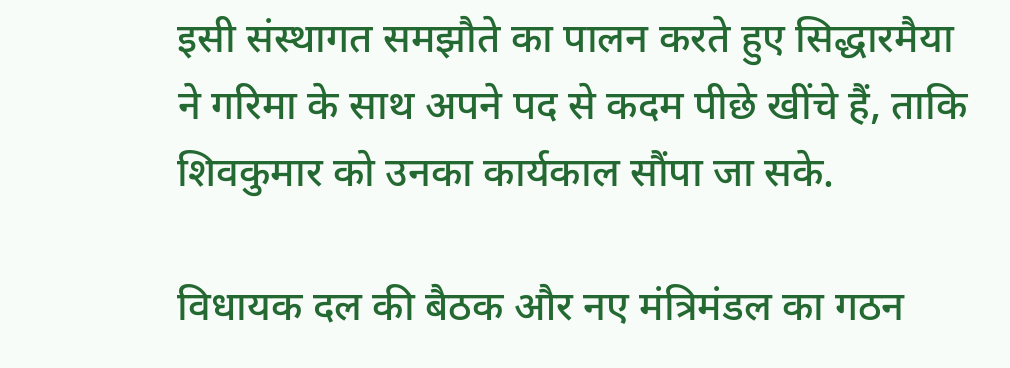इसी संस्थागत समझौते का पालन करते हुए सिद्धारमैया ने गरिमा के साथ अपने पद से कदम पीछे खींचे हैं, ताकि शिवकुमार को उनका कार्यकाल सौंपा जा सके.

विधायक दल की बैठक और नए मंत्रिमंडल का गठन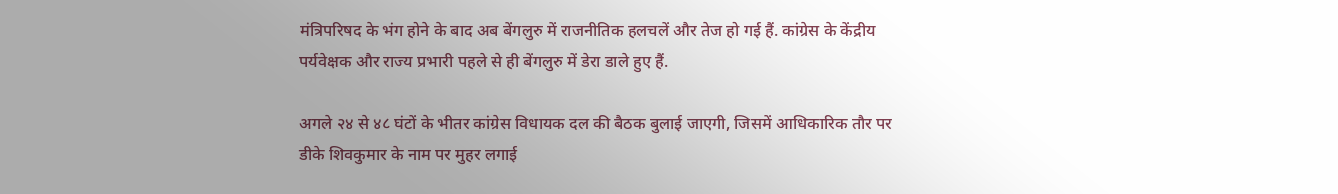मंत्रिपरिषद के भंग होने के बाद अब बेंगलुरु में राजनीतिक हलचलें और तेज हो गई हैं. कांग्रेस के केंद्रीय पर्यवेक्षक और राज्य प्रभारी पहले से ही बेंगलुरु में डेरा डाले हुए हैं.

अगले २४ से ४८ घंटों के भीतर कांग्रेस विधायक दल की बैठक बुलाई जाएगी, जिसमें आधिकारिक तौर पर डीके शिवकुमार के नाम पर मुहर लगाई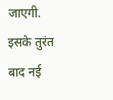जाएगी. इसके तुरंत बाद नई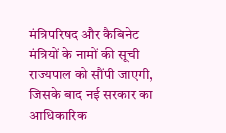मंत्रिपरिषद और कैबिनेट मंत्रियों के नामों की सूची राज्यपाल को सौंपी जाएगी, जिसके बाद नई सरकार का आधिकारिक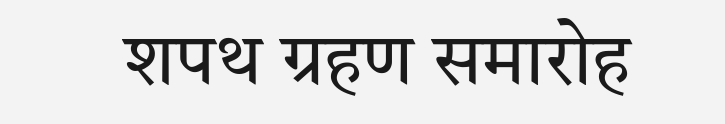शपथ ग्रहण समारोह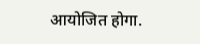आयोजित होगा.